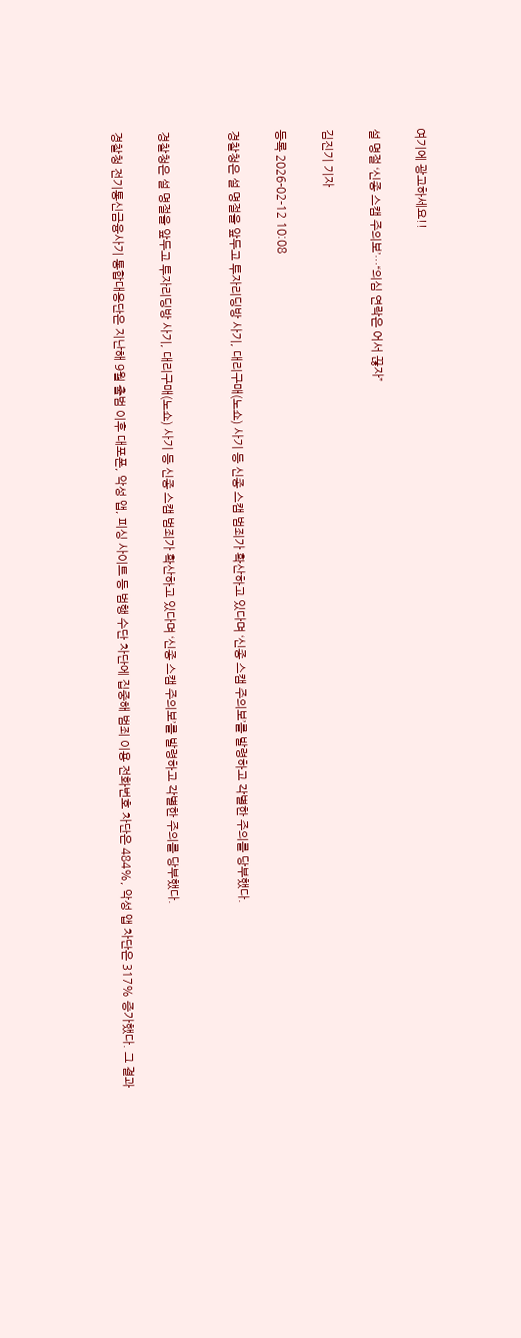여기에 광고하세요!!

설 명절 ‘신종 스캠 주의보’…“의심 연락은 어서 끊자”

김진기 기자

등록 2026-02-12 10:08

경찰청은 설 명절을 앞두고 투자리딩방 사기, 대리구매(노쇼) 사기 등 신종 스캠 범죄가 확산하고 있다며 ‘신종 스캠 주의보’를 발령하고 각별한 주의를 당부했다.


경찰청은 설 명절을 앞두고 투자리딩방 사기, 대리구매(노쇼) 사기 등 신종 스캠 범죄가 확산하고 있다며 ‘신종 스캠 주의보’를 발령하고 각별한 주의를 당부했다.

경찰청 전기통신금융사기 통합대응단은 지난해 9월 출범 이후 대포폰, 악성 앱, 피싱 사이트 등 범행 수단 차단에 집중해 범죄 이용 전화번호 차단은 484%, 악성 앱 차단은 317% 증가했다. 그 결과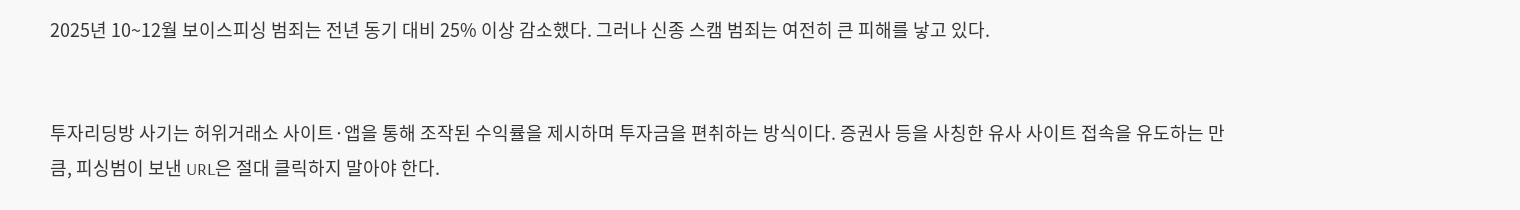2025년 10~12월 보이스피싱 범죄는 전년 동기 대비 25% 이상 감소했다. 그러나 신종 스캠 범죄는 여전히 큰 피해를 낳고 있다.


투자리딩방 사기는 허위거래소 사이트·앱을 통해 조작된 수익률을 제시하며 투자금을 편취하는 방식이다. 증권사 등을 사칭한 유사 사이트 접속을 유도하는 만큼, 피싱범이 보낸 URL은 절대 클릭하지 말아야 한다.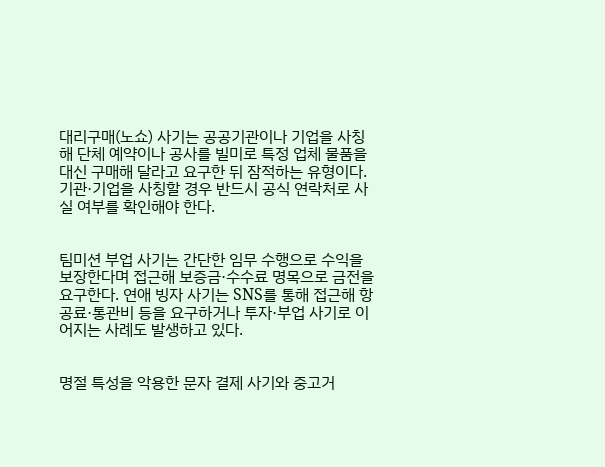대리구매(노쇼) 사기는 공공기관이나 기업을 사칭해 단체 예약이나 공사를 빌미로 특정 업체 물품을 대신 구매해 달라고 요구한 뒤 잠적하는 유형이다. 기관·기업을 사칭할 경우 반드시 공식 연락처로 사실 여부를 확인해야 한다.


팀미션 부업 사기는 간단한 임무 수행으로 수익을 보장한다며 접근해 보증금·수수료 명목으로 금전을 요구한다. 연애 빙자 사기는 SNS를 통해 접근해 항공료·통관비 등을 요구하거나 투자·부업 사기로 이어지는 사례도 발생하고 있다.


명절 특성을 악용한 문자 결제 사기와 중고거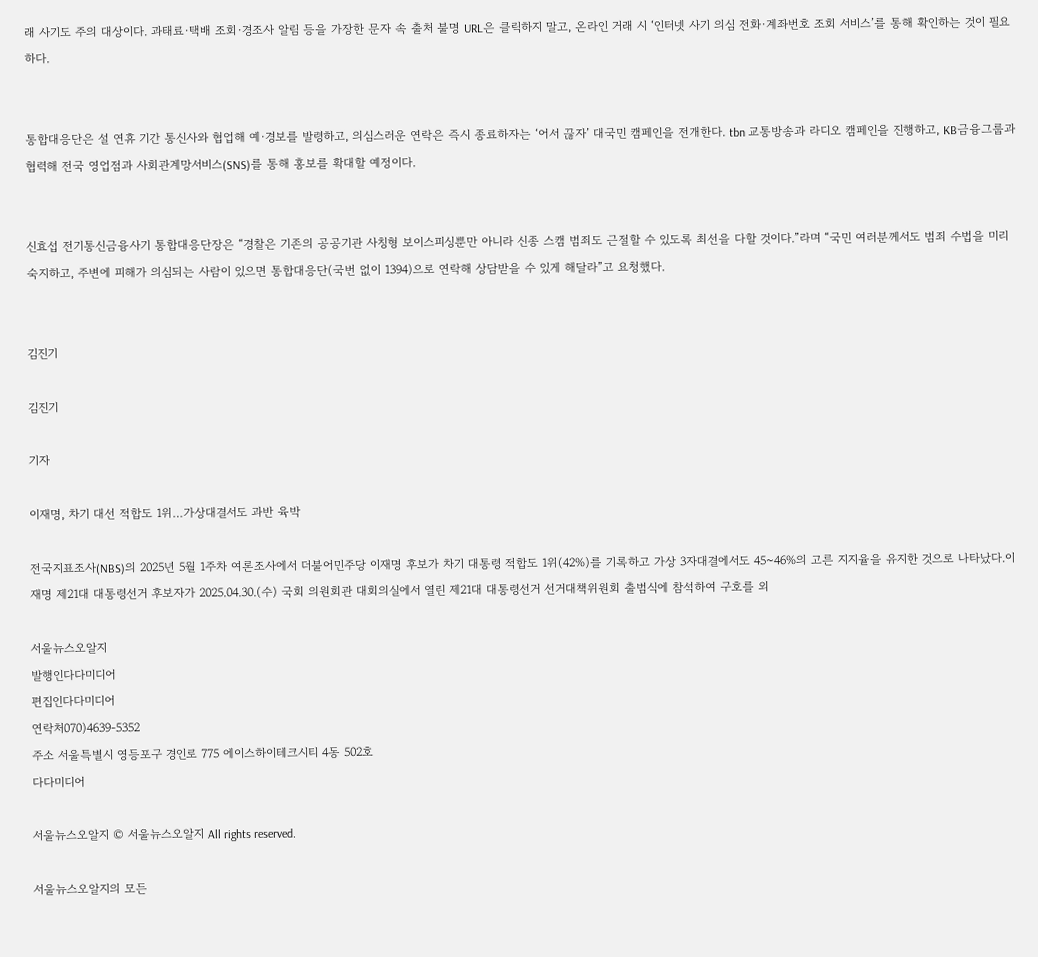래 사기도 주의 대상이다. 과태료·택배 조회·경조사 알림 등을 가장한 문자 속 출처 불명 URL은 클릭하지 말고, 온라인 거래 시 ‘인터넷 사기 의심 전화·계좌번호 조회 서비스’를 통해 확인하는 것이 필요하다.


통합대응단은 설 연휴 기간 통신사와 협업해 예·경보를 발령하고, 의심스러운 연락은 즉시 종료하자는 ‘어서 끊자’ 대국민 캠페인을 전개한다. tbn 교통방송과 라디오 캠페인을 진행하고, KB금융그룹과 협력해 전국 영업점과 사회관계망서비스(SNS)를 통해 홍보를 확대할 예정이다.


신효섭 전기통신금융사기 통합대응단장은 “경찰은 기존의 공공기관 사칭형 보이스피싱뿐만 아니라 신종 스캠 범죄도 근절할 수 있도록 최선을 다할 것이다.”라며 “국민 여러분께서도 범죄 수법을 미리 숙지하고, 주변에 피해가 의심되는 사람이 있으면 통합대응단(국번 없이 1394)으로 연락해 상담받을 수 있게 해달라”고 요청했다.


김진기

김진기

기자

이재명, 차기 대선 적합도 1위…가상대결서도 과반 육박

전국지표조사(NBS)의 2025년 5월 1주차 여론조사에서 더불어민주당 이재명 후보가 차기 대통령 적합도 1위(42%)를 기록하고 가상 3자대결에서도 45~46%의 고른 지지율을 유지한 것으로 나타났다.이재명 제21대 대통령선거 후보자가 2025.04.30.(수) 국회 의원회관 대회의실에서 열린 제21대 대통령선거 선거대책위원회 출범식에 참석하여 구호를 외

서울뉴스오알지
발행인다다미디어
편집인다다미디어
연락처070)4639-5352
주소 서울특별시 영등포구 경인로 775 에이스하이테크시티 4동 502호
다다미디어

서울뉴스오알지 © 서울뉴스오알지 All rights reserved.

서울뉴스오알지의 모든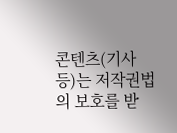콘텐츠(기사 등)는 저작권법의 보호를 받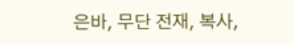은바, 무단 전재, 복사,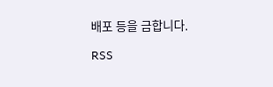배포 등을 금합니다.

RSS